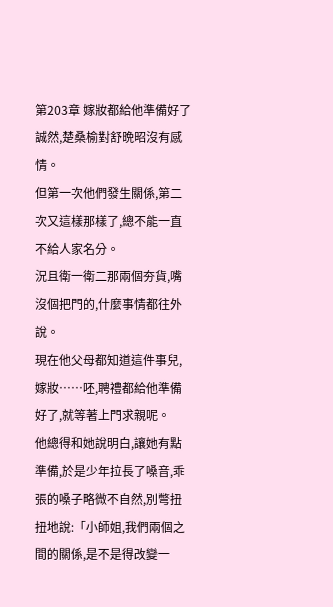第203章 嫁妝都給他準備好了
誠然,楚桑榆對舒晩昭沒有感情。
但第一次他們發生關係,第二次又這樣那樣了,總不能一直不給人家名分。
況且衛一衛二那兩個夯貨,嘴沒個把門的,什麼事情都往外說。
現在他父母都知道這件事兒,嫁妝……呸,聘禮都給他準備好了,就等著上門求親呢。
他總得和她說明白,讓她有點準備,於是少年拉長了嗓音,乖張的嗓子略微不自然,別彆扭扭地說:「小師姐,我們兩個之間的關係,是不是得改變一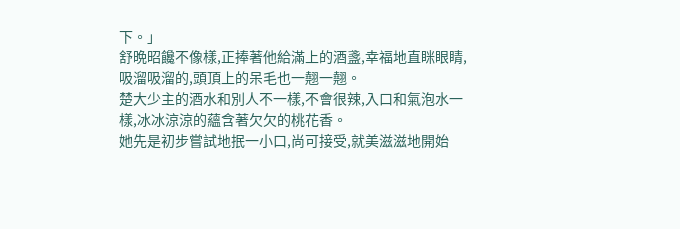下。」
舒晩昭饞不像樣,正捧著他給滿上的酒盞,幸福地直眯眼睛,吸溜吸溜的,頭頂上的呆毛也一翹一翹。
楚大少主的酒水和別人不一樣,不會很辣,入口和氣泡水一樣,冰冰涼涼的蘊含著欠欠的桃花香。
她先是初步嘗試地抿一小口,尚可接受,就美滋滋地開始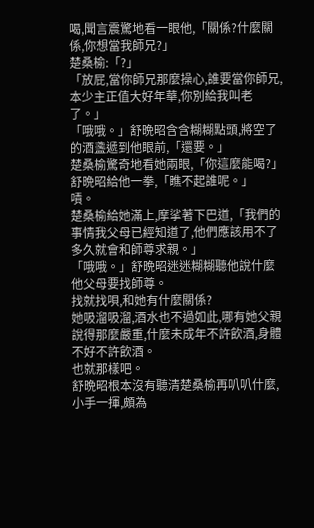喝,聞言震驚地看一眼他,「關係?什麼關係,你想當我師兄?」
楚桑榆:「?」
「放屁,當你師兄那麼操心,誰要當你師兄,本少主正值大好年華,你別給我叫老了。」
「哦哦。」舒晩昭含含糊糊點頭,將空了的酒盞遞到他眼前,「還要。」
楚桑榆驚奇地看她兩眼,「你這麼能喝?」
舒晩昭給他一拳,「瞧不起誰呢。」
嘖。
楚桑榆給她滿上,摩挲著下巴道,「我們的事情我父母已經知道了,他們應該用不了多久就會和師尊求親。」
「哦哦。」舒晩昭迷迷糊糊聽他說什麼他父母要找師尊。
找就找唄,和她有什麼關係?
她吸溜吸溜,酒水也不過如此,哪有她父親說得那麼嚴重,什麼未成年不許飲酒,身體不好不許飲酒。
也就那樣吧。
舒晩昭根本沒有聽清楚桑榆再叭叭什麼,小手一揮,頗為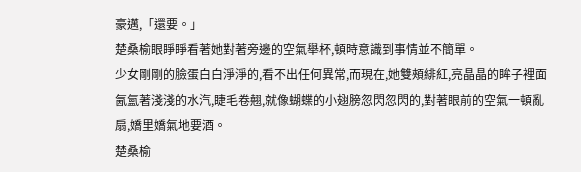豪邁,「還要。」
楚桑榆眼睜睜看著她對著旁邊的空氣舉杯,頓時意識到事情並不簡單。
少女剛剛的臉蛋白白淨淨的,看不出任何異常,而現在,她雙頰緋紅,亮晶晶的眸子裡面氤氳著淺淺的水汽,睫毛卷翹,就像蝴蝶的小翅膀忽閃忽閃的,對著眼前的空氣一頓亂扇,嬌里嬌氣地要酒。
楚桑榆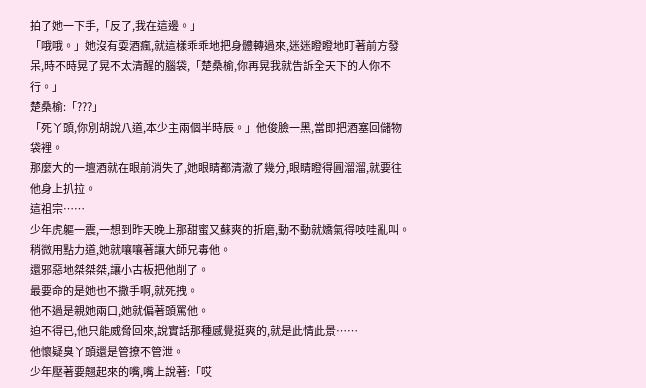拍了她一下手,「反了,我在這邊。」
「哦哦。」她沒有耍酒瘋,就這樣乖乖地把身體轉過來,迷迷瞪瞪地盯著前方發呆,時不時晃了晃不太清醒的腦袋,「楚桑榆,你再晃我就告訴全天下的人你不行。」
楚桑榆:「???」
「死丫頭,你別胡說八道,本少主兩個半時辰。」他俊臉一黑,當即把酒塞回儲物袋裡。
那麼大的一壇酒就在眼前消失了,她眼睛都清澈了幾分,眼睛瞪得圓溜溜,就要往他身上扒拉。
這祖宗……
少年虎軀一震,一想到昨天晚上那甜蜜又蘇爽的折磨,動不動就嬌氣得吱哇亂叫。
稍微用點力道,她就嚷嚷著讓大師兄毒他。
還邪惡地桀桀桀,讓小古板把他削了。
最要命的是她也不撒手啊,就死拽。
他不過是親她兩口,她就偏著頭罵他。
迫不得已,他只能威脅回來,說實話那種感覺挺爽的,就是此情此景……
他懷疑臭丫頭還是管撩不管泄。
少年壓著要翹起來的嘴,嘴上說著:「哎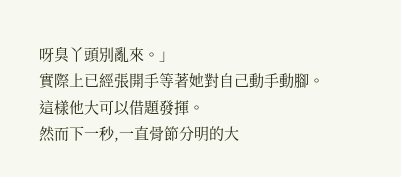呀臭丫頭別亂來。」
實際上已經張開手等著她對自己動手動腳。
這樣他大可以借題發揮。
然而下一秒,一直骨節分明的大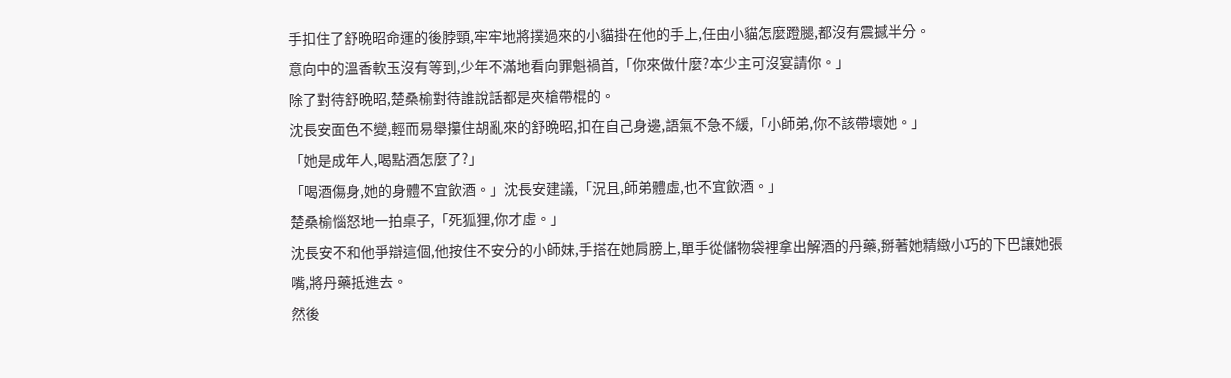手扣住了舒晩昭命運的後脖頸,牢牢地將撲過來的小貓掛在他的手上,任由小貓怎麼蹬腿,都沒有震撼半分。
意向中的溫香軟玉沒有等到,少年不滿地看向罪魁禍首,「你來做什麼?本少主可沒宴請你。」
除了對待舒晩昭,楚桑榆對待誰說話都是夾槍帶棍的。
沈長安面色不變,輕而易舉攥住胡亂來的舒晩昭,扣在自己身邊,語氣不急不緩,「小師弟,你不該帶壞她。」
「她是成年人,喝點酒怎麼了?」
「喝酒傷身,她的身體不宜飲酒。」沈長安建議,「況且,師弟體虛,也不宜飲酒。」
楚桑榆惱怒地一拍桌子,「死狐狸,你才虛。」
沈長安不和他爭辯這個,他按住不安分的小師妹,手搭在她肩膀上,單手從儲物袋裡拿出解酒的丹藥,掰著她精緻小巧的下巴讓她張嘴,將丹藥抵進去。
然後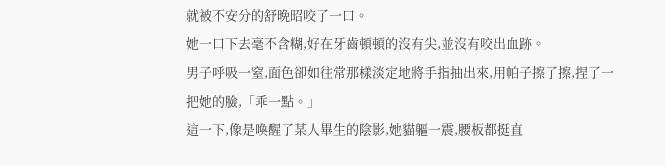就被不安分的舒晩昭咬了一口。
她一口下去毫不含糊,好在牙齒頓頓的沒有尖,並沒有咬出血跡。
男子呼吸一窒,面色卻如往常那樣淡定地將手指抽出來,用帕子擦了擦,捏了一把她的臉,「乖一點。」
這一下,像是喚醒了某人畢生的陰影,她貓軀一震,腰板都挺直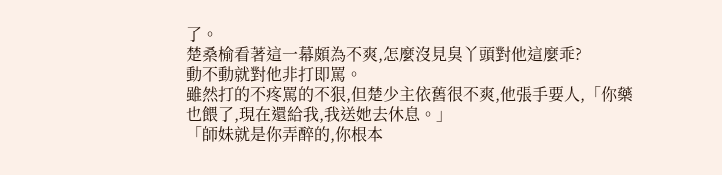了。
楚桑榆看著這一幕頗為不爽,怎麼沒見臭丫頭對他這麼乖?
動不動就對他非打即罵。
雖然打的不疼罵的不狠,但楚少主依舊很不爽,他張手要人,「你藥也餵了,現在還給我,我送她去休息。」
「師妹就是你弄醉的,你根本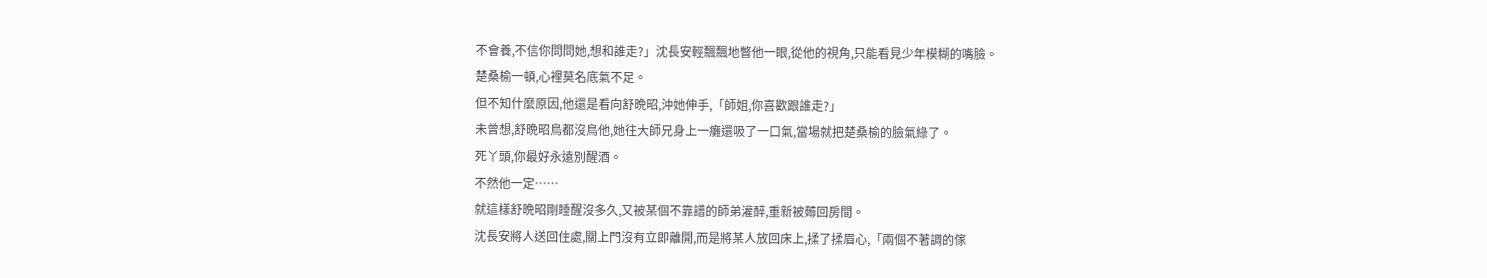不會養,不信你問問她,想和誰走?」沈長安輕飄飄地瞥他一眼,從他的視角,只能看見少年模糊的嘴臉。
楚桑榆一頓,心裡莫名底氣不足。
但不知什麼原因,他還是看向舒晩昭,沖她伸手,「師姐,你喜歡跟誰走?」
未曾想,舒晩昭鳥都沒鳥他,她往大師兄身上一癱還吸了一口氣,當場就把楚桑榆的臉氣綠了。
死丫頭,你最好永遠別醒酒。
不然他一定……
就這樣舒晩昭剛睡醒沒多久,又被某個不靠譜的師弟灌醉,重新被薅回房間。
沈長安將人送回住處,關上門沒有立即離開,而是將某人放回床上,揉了揉眉心,「兩個不著調的傢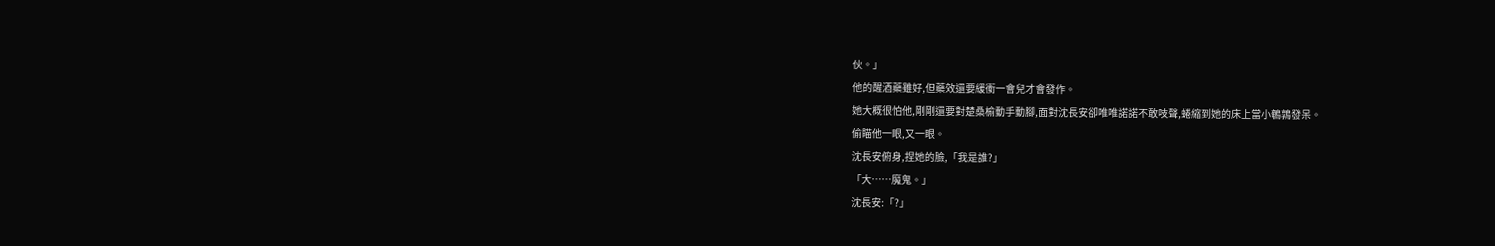伙。」
他的醒酒藥雖好,但藥效還要緩衝一會兒才會發作。
她大概很怕他,剛剛還要對楚桑榆動手動腳,面對沈長安卻唯唯諾諾不敢吱聲,蜷縮到她的床上當小鵪鶉發呆。
偷瞄他一眼,又一眼。
沈長安俯身,捏她的臉,「我是誰?」
「大……魔鬼。」
沈長安:「?」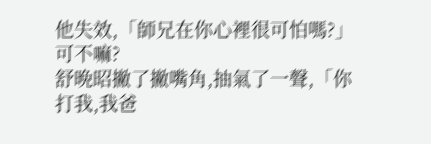他失效,「師兄在你心裡很可怕嗎?」
可不嘛?
舒晩昭撇了撇嘴角,抽氣了一聲,「你打我,我爸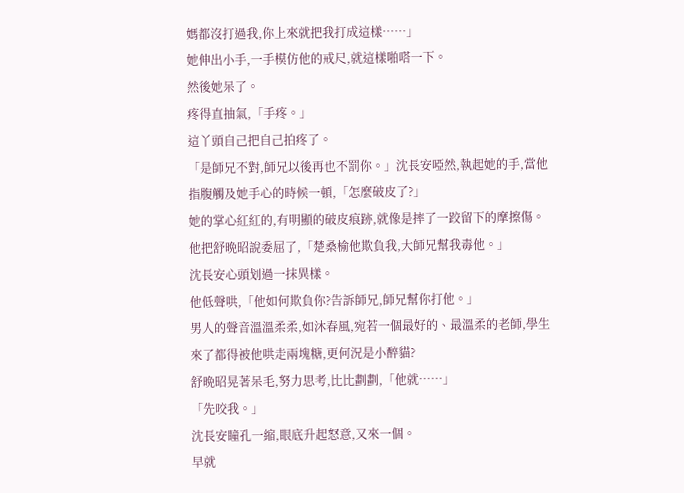媽都沒打過我,你上來就把我打成這樣……」
她伸出小手,一手模仿他的戒尺,就這樣啪嗒一下。
然後她呆了。
疼得直抽氣,「手疼。」
這丫頭自己把自己拍疼了。
「是師兄不對,師兄以後再也不罰你。」沈長安啞然,執起她的手,當他指腹觸及她手心的時候一頓,「怎麼破皮了?」
她的掌心紅紅的,有明顯的破皮痕跡,就像是摔了一跤留下的摩擦傷。
他把舒晩昭說委屈了,「楚桑榆他欺負我,大師兄幫我毒他。」
沈長安心頭划過一抹異樣。
他低聲哄,「他如何欺負你?告訴師兄,師兄幫你打他。」
男人的聲音溫溫柔柔,如沐春風,宛若一個最好的、最溫柔的老師,學生來了都得被他哄走兩塊糖,更何況是小醉貓?
舒晩昭晃著呆毛,努力思考,比比劃劃,「他就……」
「先咬我。」
沈長安瞳孔一縮,眼底升起怒意,又來一個。
早就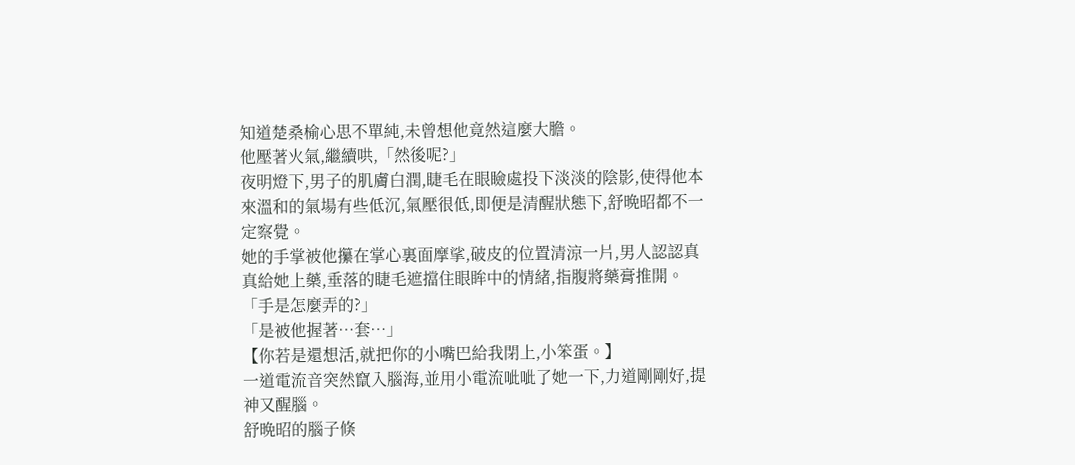知道楚桑榆心思不單純,未曾想他竟然這麼大膽。
他壓著火氣,繼續哄,「然後呢?」
夜明燈下,男子的肌膚白潤,睫毛在眼瞼處投下淡淡的陰影,使得他本來溫和的氣場有些低沉,氣壓很低,即便是清醒狀態下,舒晩昭都不一定察覺。
她的手掌被他攥在掌心裏面摩挲,破皮的位置清涼一片,男人認認真真給她上藥,垂落的睫毛遮擋住眼眸中的情緒,指腹將藥膏推開。
「手是怎麼弄的?」
「是被他握著…套…」
【你若是還想活,就把你的小嘴巴給我閉上,小笨蛋。】
一道電流音突然竄入腦海,並用小電流呲呲了她一下,力道剛剛好,提神又醒腦。
舒晩昭的腦子倏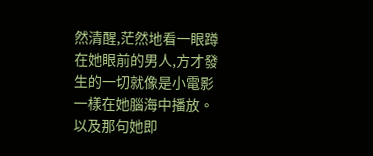然清醒,茫然地看一眼蹲在她眼前的男人,方才發生的一切就像是小電影一樣在她腦海中播放。
以及那句她即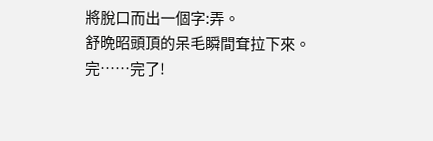將脫口而出一個字:弄。
舒晩昭頭頂的呆毛瞬間耷拉下來。
完……完了!